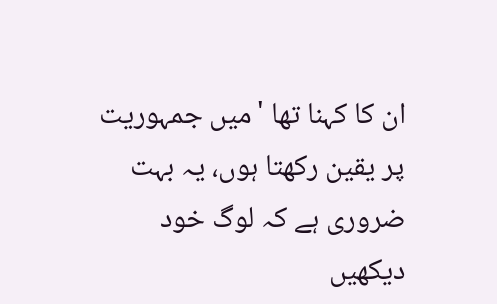ان کا کہنا تھا 'میں جمہوریت پر یقین رکھتا ہوں، یہ بہت ضروری ہے کہ لوگ خود دیکھیں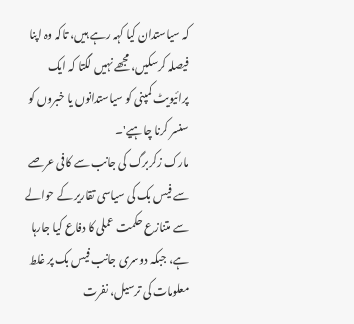کہ سیاستدان کیا کہہ رہے ہیں، تاکہ وہ اپنا فیصلہ کرسکیں، مجھے نہیں لگتا کہ ایک پرائیویٹ کمپنی کو سیاستدانوں یا خبروں کو سنسر کرنا چاہیے'۔
مارک زکربرگ کی جانب سے کافی عرصے سے فیس بک کی سیاسی تقاریر کے حوالے سے متنازع حکمت عملی کا دفاع کیا جارہا ہے، جبکہ دوسری جانب فیس بک پر غلط معلومات کی ترسیل، نفرت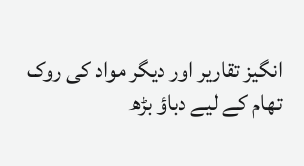انگیز تقاریر اور دیگر مواد کی روک تھام کے لیے دباؤ بڑھ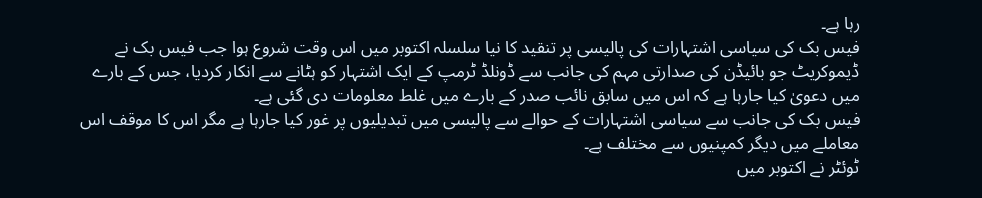رہا ہے۔
فیس بک کی سیاسی اشتہارات کی پالیسی پر تنقید کا نیا سلسلہ اکتوبر میں اس وقت شروع ہوا جب فیس بک نے ڈیموکریٹ جو بائیڈن کی صدارتی مہم کی جانب سے ڈونلڈ ٹرمپ کے ایک اشتہار کو ہٹانے سے انکار کردیا، جس کے بارے میں دعویٰ کیا جارہا ہے کہ اس میں سابق نائب صدر کے بارے میں غلط معلومات دی گئی ہے۔
فیس بک کی جانب سے سیاسی اشتہارات کے حوالے سے پالیسی میں تبدیلیوں پر غور کیا جارہا ہے مگر اس کا موقف اس معاملے میں دیگر کمپنیوں سے مختلف ہے۔
ٹوئٹر نے اکتوبر میں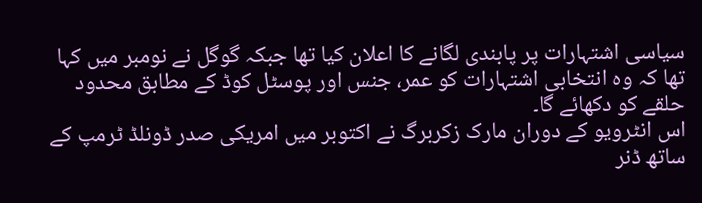سیاسی اشتہارات پر پابندی لگانے کا اعلان کیا تھا جبکہ گوگل نے نومبر میں کہا تھا کہ وہ انتخابی اشتہارات کو عمر، جنس اور پوسٹل کوڈ کے مطابق محدود حلقے کو دکھائے گا۔
اس انٹرویو کے دوران مارک زکربرگ نے اکتوبر میں امریکی صدر ڈونلڈ ٹرمپ کے ساتھ ڈنر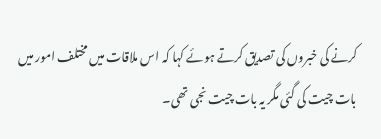کرنے کی خبروں کی تصدیق کرتے ہوئے کہا کہ اس ملاقات میں مختلف امور میں بات چیت کی گئی مگر یہ بات چیت نجی تھی۔